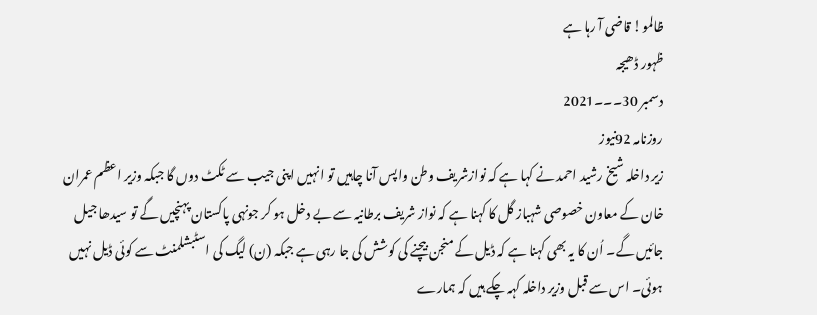ظالمو! قاضی آ رہا ہے
ظہور ڈھیجہ
دسمبر 30۔۔۔2021
روزنامہ 92نیوز
زیر داخلہ شیخ رشید احمد نے کہا ہے کہ نوازشریف وطن واپس آنا چاہیں تو انہیں اپنی جیب سے ٹکٹ دوں گا جبکہ وزیر اعظم عمران خان کے معاون خصوصی شہباز گل کا کہنا ہے کہ نواز شریف برطانیہ سے بے دخل ہو کر جونہی پاکستان پہنچیں گے تو سیدھا جیل جائیں گے۔ اُن کا یہ بھی کہنا ہے کہ ڈیل کے منجن بیچنے کی کوشش کی جا رہی ہے جبکہ (ن) لیگ کی اسٹبشلمنٹ سے کوئی ڈیل نہیں ہوئی۔ اس سے قبل وزیر داخلہ کہہ چکے ہیں کہ ہمارے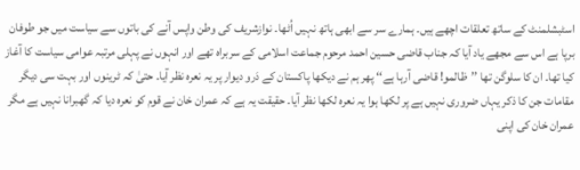اسٹبشلمنٹ کے ساتھ تعلقات اچھے ہیں۔ ہمارے سر سے ابھی ہاتھ نہیں اُٹھا۔ نوازشریف کی وطن واپس آنے کی باتوں سے سیاست میں جو طوفان برپا ہے اس سے مجھے یاد آیا کہ جناب قاضی حسین احمد مرحوم جماعت اسلامی کے سربراہ تھے اور انہوں نے پہلی مرتبہ عوامی سیاست کا آغاز کیا تھا۔ ان کا سلوگن تھا ’’ظالمو! قاضی آرہا ہے‘‘ پھر ہم نے دیکھا پاکستان کے دَرو دیوار پر یہ نعرہ نظر آیا۔ حتیٰ کہ ٹرینوں اور بہت سی دیگر مقامات جن کا ذکر یہاں ضروری نہیں ہے پر لکھا ہوا یہ نعرہ لکھا نظر آیا۔ حقیقت یہ ہے کہ عمران خان نے قوم کو نعرہ دیا کہ گھبرانا نہیں ہے مگر عمران خان کی اپنی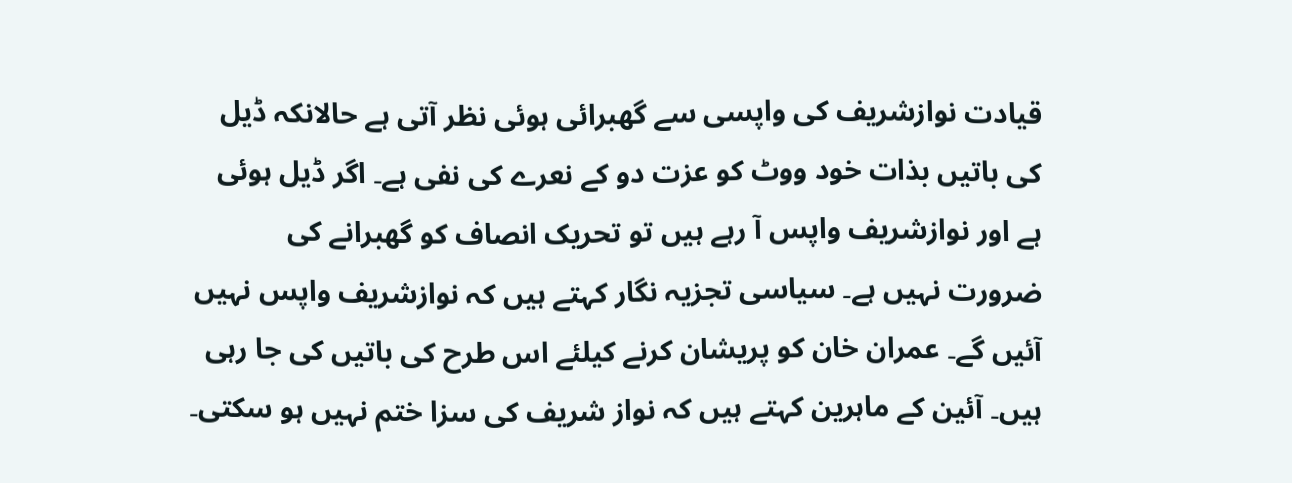قیادت نوازشریف کی واپسی سے گھبرائی ہوئی نظر آتی ہے حالانکہ ڈیل کی باتیں بذات خود ووٹ کو عزت دو کے نعرے کی نفی ہے۔ اگر ڈیل ہوئی ہے اور نوازشریف واپس آ رہے ہیں تو تحریک انصاف کو گھبرانے کی ضرورت نہیں ہے۔ سیاسی تجزیہ نگار کہتے ہیں کہ نوازشریف واپس نہیں آئیں گے۔ عمران خان کو پریشان کرنے کیلئے اس طرح کی باتیں کی جا رہی ہیں۔ آئین کے ماہرین کہتے ہیں کہ نواز شریف کی سزا ختم نہیں ہو سکتی۔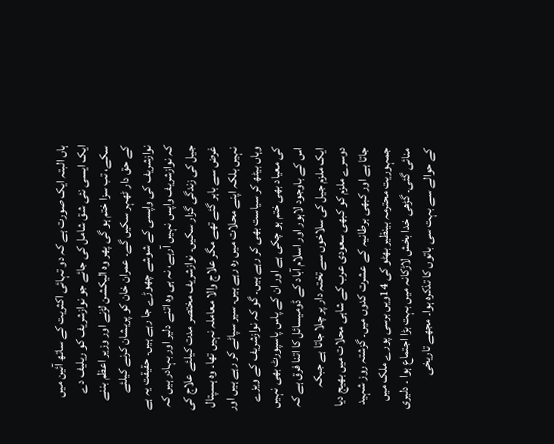ہاں البتہ ایک صورت ہے کہ دو تہائی اکثریت کے ساتھ آئین میں ایک ایسی نئی شق شامل کی جائے جو نوازشریف کو ریلیف دے سکے، تب سزا ختم ہو گی پھر وہ الیکشن لڑنے اور وزیر اعظم بننے کے حق دار ٹھہر سکیں گے۔ عمران خان کو پریشان کرنے کیلئے نوازشریف کی واپسی کے شوشے چھوڑے جا رہے ہیں۔ حقیقت یہ ہے کہ نوازشریف واپس نہیں آرہے، نہ ہی وہ اتنے دلیر اور بہادر ہیں کہ جیل کی زندگی گزار سکیں۔ نوازشریف مختصر مدت کیلئے علاج کی غرض سے باہر گئے تھے مگر علاج والا معاملہ نہیں تھا۔ وہ ہسپتال نہیں بلکہ اپنے محلات میں رہ رہے ہیں۔ سیر سپاٹے کر رہے ہیں اور وہاں بیٹھ کر سیاست بھی کر رہے ہیں۔ گو کہ نوازشریف کے ویزے کی معیاد بھی ختم ہو چکی ہے اور ان کے پاس پاسپورٹ بھی نہیں اس کے باوجود لاہور اور اسلام آباد کے ڈومیسائل کا اتنا فرق ہے کہ ایک ملزم جیل کی سلاخوں سے تختہ دار پر چلا جاتا ہے جبکہ دوسرے ملزم کو کبھی سعودی عرب کے شاہی محلات میں بھیج دیا جاتا ہے اور کبھی برطانیہ کے عشرت کدوں میں۔ گزشتہ روز شہید جمہوریت محترمہ بینظیر بھٹو کی 14ویں برسی پورے ملک میں منائی گئی۔ گڑھی خدا بخش لاڑکانہ میں بہت بڑا اجتماع ہوا ۔ دلیری کے حوالے سے بہت سی باتوں کا تذکرہ ہوا۔ مجھے تاریخی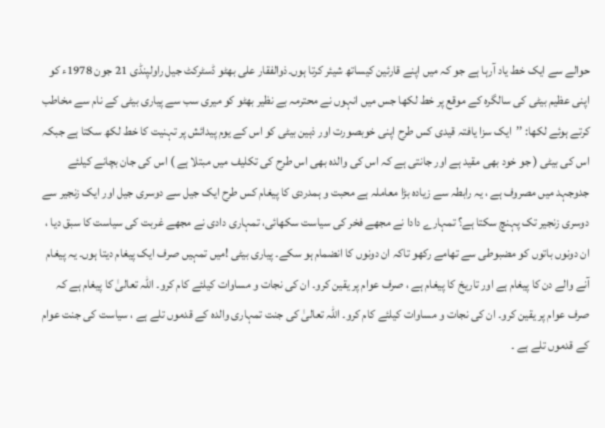حوالے سے ایک خط یاد آرہا ہے جو کہ میں اپنے قارئین کیساتھ شیئر کرتا ہوں۔ذوالفقار علی بھٹو ڈسٹرکٹ جیل راولپنڈی 21 جون 1978ء کو اپنی عظیم بیٹی کی سالگرہ کے موقع پر خط لکھا جس میں انہوں نے محترمہ بے نظیر بھٹو کو میری سب سے پیاری بیٹی کے نام سے مخاطب کرتے ہوئے لکھا: ’’ایک سزا یافتہ قیدی کس طرح اپنی خوبصورت اور ذہین بیٹی کو اس کے یوم پیدائش پر تہنیت کا خط لکھ سکتا ہے جبکہ اس کی بیٹی ( جو خود بھی مقید ہے اور جانتی ہے کہ اس کی والدہ بھی اس طرح کی تکلیف میں مبتلا ہے ) اس کی جان بچانے کیلئے جدوجہد میں مصروف ہے ، یہ رابطہ سے زیادہ بڑا معاملہ ہے محبت و ہمدردی کا پیغام کس طرح ایک جیل سے دوسری جیل اور ایک زنجیر سے دوسری زنجیر تک پہنچ سکتا ہے؟ تمہارے دادا نے مجھے فخر کی سیاست سکھائی، تمہاری دادی نے مجھے غربت کی سیاست کا سبق دیا ، ان دونوں باتوں کو مضبوطی سے تھامے رکھو تاکہ ان دونوں کا انضمام ہو سکے۔ پیاری بیٹی !میں تمہیں صرف ایک پیغام دیتا ہوں۔ یہ پیغام آنے والے دن کا پیغام ہے اور تاریخ کا پیغام ہے ، صرف عوام پر یقین کرو۔ ان کی نجات و مساوات کیلئے کام کرو۔ اللہ تعالیٰ کا پیغام ہے کہ صرف عوام پر یقین کرو۔ ان کی نجات و مساوات کیلئے کام کرو۔ اللہ تعالیٰ کی جنت تمہاری والدہ کے قدموں تلے ہے ، سیاست کی جنت عوام کے قدموں تلے ہے ۔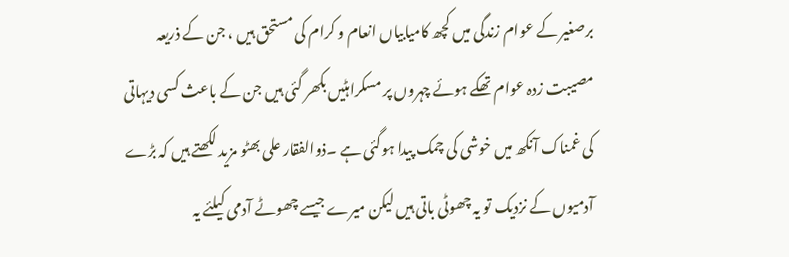برصغیر کے عوام زندگی میں کچھ کامیابیاں انعام و کرام کی مستحق ہیں ، جن کے ذریعہ مصیبت زدہ عوام تھکے ہوئے چہروں پر مسکراہٹیں بکھر گئی ہیں جن کے باعث کسی دیہاتی کی غمناک آنکھ میں خوشی کی چمک پیدا ہوگئی ہے ۔ذوالفقار علی بھٹو مزید لکھتے ہیں کہ بڑے آدمیوں کے نزدیک تو یہ چھوٹی باتی ہیں لیکن میرے جیسے چھوٹے آدمی کیلئے یہ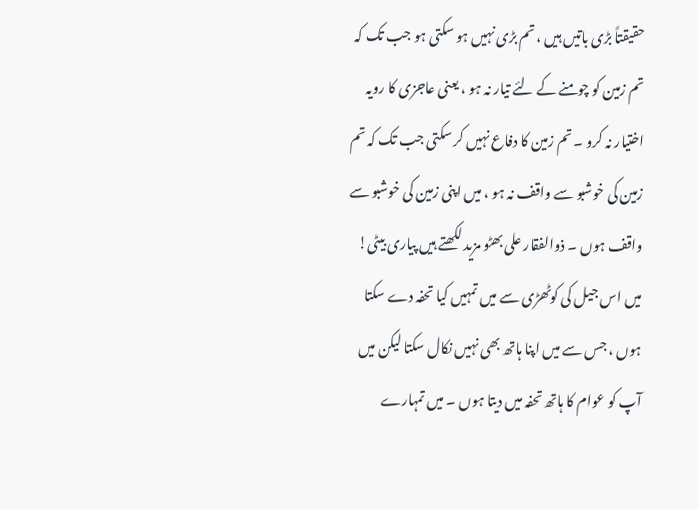حقیقتاً بڑی باتیں ہیں ، تم بڑی نہیں ہو سکتی ہو جب تک کہ تم زمین کو چومنے کے لئے تیار نہ ہو ، یعنی عاجزی کا رویہ اختیار نہ کرو ۔ تم زمین کا دفاع نہیں کر سکتی جب تک کہ تم زمین کی خوشبو سے واقف نہ ہو ، میں اپنی زمین کی خوشبو سے واقف ہوں ۔ ذوالفقار علی بھٹو مزید لکھتے ہیں پیاری بیٹی! میں اس جیل کی کوٹھڑی سے میں تمہیں کیا تحفہ دے سکتا ہوں ، جس سے میں اپنا ہاتھ بھی نہیں نکال سکتا لیکن میں آپ کو عوام کا ہاتھ تحفہ میں دیتا ہوں ۔ میں تمہارے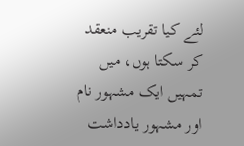لئے کیا تقریب منعقد کر سکتا ہوں، میں تمہیں ایک مشہور نام اور مشہور یادداشت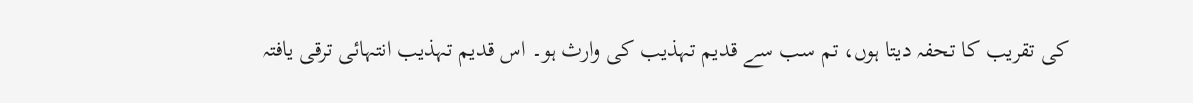کی تقریب کا تحفہ دیتا ہوں، تم سب سے قدیم تہذیب کی وارث ہو۔ اس قدیم تہذیب انتہائی ترقی یافتہ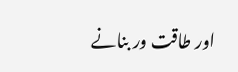اور طاقت ور بنانے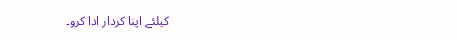کیلئے اپنا کردار ادا کرو۔